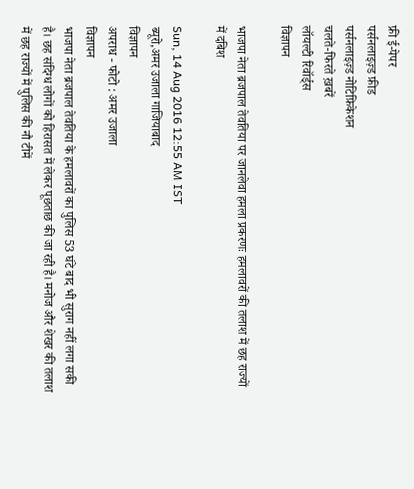फ्री ई-पेपर
पर्सनलाइज़्ड फ़ीड
पर्सनलाइज़्ड नोटिफ़िकेशन
चलते-फिरते ख़बरें
लॉयल्टी रिवॉर्ड्स
विज्ञापन

भाजपा नेता ब्रजपाल तेवतिया पर जानलेवा हमला प्रकरणः हमलावरों की तलाश में छह राज्यों में दबिश

Sun, 14 Aug 2016 12:55 AM IST
ब्यूरो,अमर उजाला गाजियाबाद
विज्ञापन
अपराध - फोटो : अमर उजाला
विज्ञापन
भाजपा नेता ब्रजपाल तेवतिया के हमलावरों का पुलिस 53 घंटे बाद भी सुराग नहीं लगा सकी है। छह संदिग्ध लोगों को हिरासत में लेकर पूछताछ की जा रही है। मनोज और शेखर की तलाश में छह राज्यों में पुलिस की नौ टीमें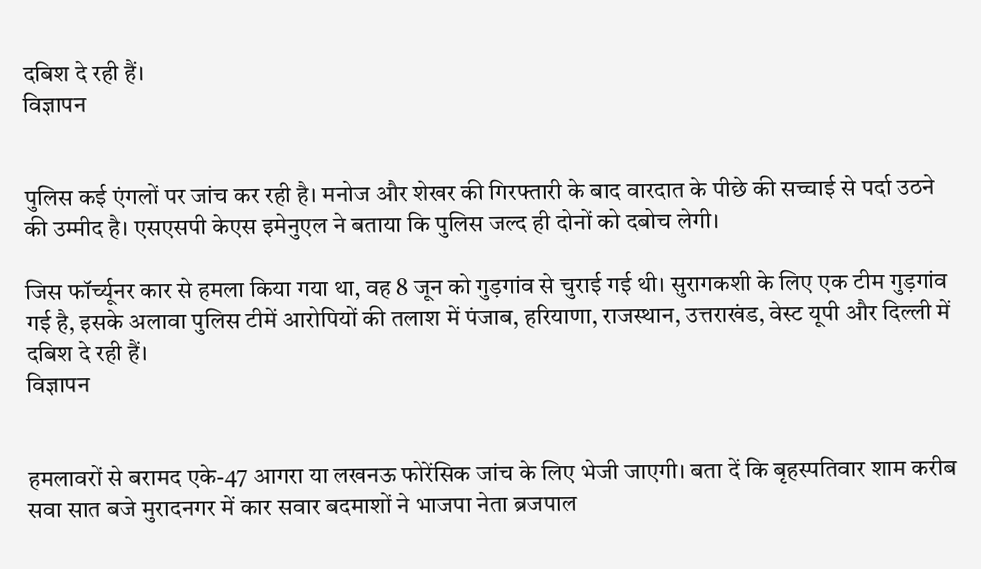दबिश दे रही हैं।
विज्ञापन


पुलिस कई एंगलों पर जांच कर रही है। मनोज और शेखर की गिरफ्तारी के बाद वारदात के पीछे की सच्चाई से पर्दा उठने की उम्मीद है। एसएसपी केएस इमेनुएल ने बताया कि पुलिस जल्द ही दोनों को दबोच लेगी।

जिस फॉर्च्यूनर कार से हमला किया गया था, वह 8 जून को गुड़गांव से चुराई गई थी। सुरागकशी के लिए एक टीम गुड़गांव गई है, इसके अलावा पुलिस टीमें आरोपियों की तलाश में पंजाब, हरियाणा, राजस्थान, उत्तराखंड, वेस्ट यूपी और दिल्ली में दबिश दे रही हैं।
विज्ञापन


हमलावरों से बरामद एके-47 आगरा या लखनऊ फोरेंसिक जांच के लिए भेजी जाएगी। बता दें कि बृहस्पतिवार शाम करीब सवा सात बजे मुरादनगर में कार सवार बदमाशों ने भाजपा नेता ब्रजपाल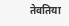तेवतिया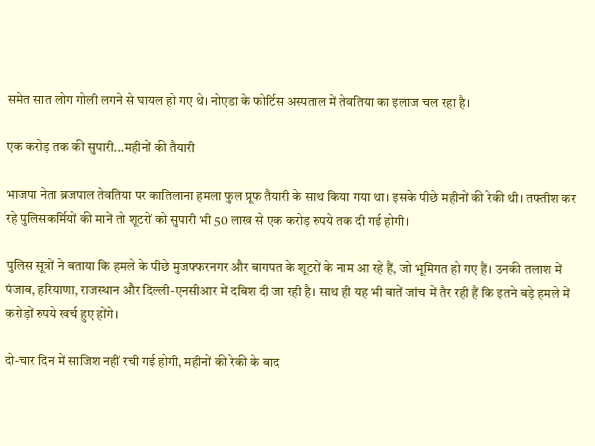समेत सात लोग गोली लगने से घायल हो गए थे। नोएडा के फोर्टिस अस्पताल में तेवतिया का इलाज चल रहा है।

एक करोड़ तक की सुपारी...महीनों की तैयारी

भाजपा नेता ब्रजपाल तेवतिया पर कातिलाना हमला फुल प्रूफ तैयारी के साथ किया गया था। इसके पीछे महीनों की रेकी थी। तफ्तीश कर रहे पुलिसकर्मियों की मानें तो शूटरों को सुपारी भी 50 लाख से एक करोड़ रुपये तक दी गई होगी।

पुलिस सूत्रों ने बताया कि हमले के पीछे मुजफ्फरनगर और बागपत के शूटरों के नाम आ रहे हैं, जो भूमिगत हो गए हैं। उनकी तलाश में पंजाब, हरियाणा, राजस्थान और दिल्ली-एनसीआर में दबिश दी जा रही है। साथ ही यह भी बातें जांच में तैर रही हैं कि इतने बड़े हमले में करोड़ों रुपये खर्च हुए होंगे।

दो-चार दिन में साजिश नहीं रची गई होगी, महीनों की रेकी के बाद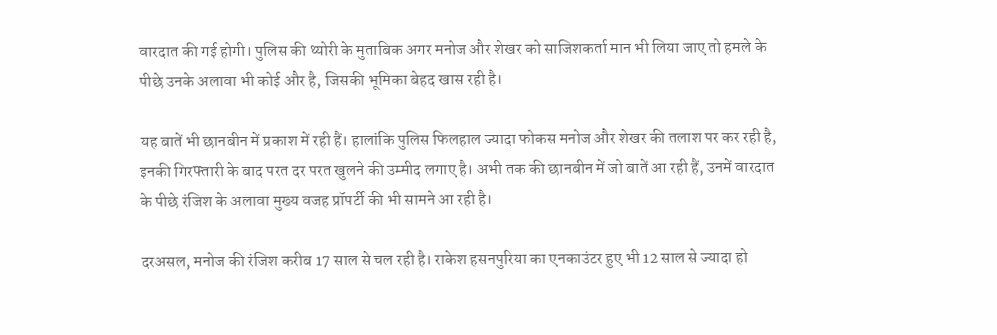वारदात की गई होगी। पुलिस की थ्योरी के मुताबिक अगर मनोज और शेखर को साजिशकर्ता मान भी लिया जाए तो हमले के पीछे उनके अलावा भी कोई और है, जिसकी भूमिका बेहद खास रही है।

यह बातें भी छानबीन में प्रकाश में रही हैं। हालांकि पुलिस फिलहाल ज्यादा फोकस मनोज और शेखर की तलाश पर कर रही है, इनकी गिरफ्तारी के बाद परत दर परत खुलने की उम्मीद लगाए है। अभी तक की छानबीन में जो बातें आ रही हैं, उनमें वारदात के पीछे रंजिश के अलावा मुख्य वजह प्रॉपर्टी की भी सामने आ रही है।

दरअसल, मनोज की रंजिश करीब 17 साल से चल रही है। राकेश हसनपुरिया का एनकाउंटर हुए भी 12 साल से ज्यादा हो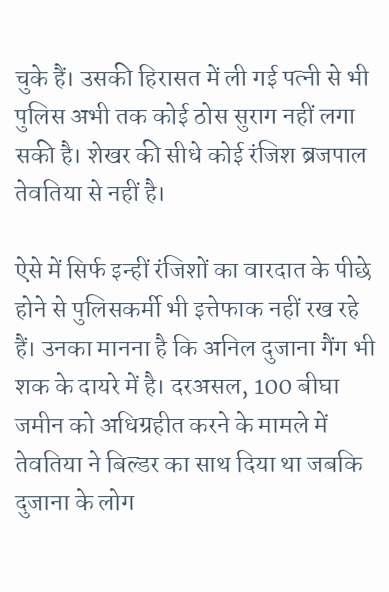चुके हैं। उसकी हिरासत में ली गई पत्नी से भी पुलिस अभी तक कोई ठोस सुराग नहीं लगा सकी है। शेखर की सीधे कोई रंजिश ब्रजपाल तेवतिया से नहीं है।

ऐसे में सिर्फ इन्हीं रंजिशों का वारदात के पीछे होने से पुलिसकर्मी भी इत्तेफाक नहीं रख रहे हैं। उनका मानना है कि अनिल दुजाना गैंग भी शक के दायरे में है। दरअसल, 100 बीघा जमीन को अधिग्रहीत करने के मामले में तेवतिया ने बिल्डर का साथ दिया था जबकि दुजाना के लोग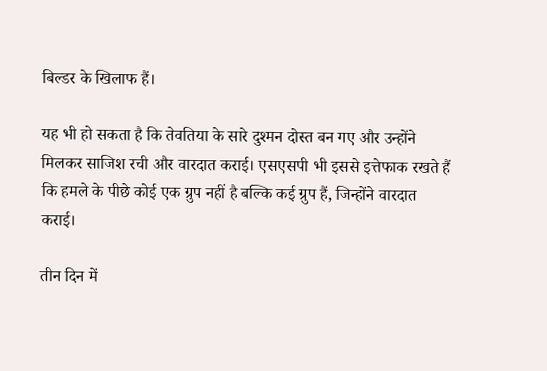बिल्डर के खिलाफ हैं।

यह भी हो सकता है कि तेवतिया के सारे दुश्मन दोस्त बन गए और उन्होंने मिलकर साजिश रची और वारदात कराई। एसएसपी भी इससे इत्तेफाक रखते हैं कि हमले के पीछे कोई एक ग्रुप नहीं है बल्कि कई ग्रुप हैं, जिन्होंने वारदात कराई।

तीन दिन में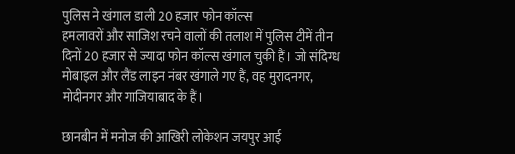पुलिस ने खंगाल डाली 20 हजार फोन कॉल्स
हमलावरों और साजिश रचने वालों की तलाश में पुलिस टीमें तीन दिनों 20 हजार से ज्यादा फोन कॉल्स खंगाल चुकी हैं। जो संदिग्ध मोबाइल और लैंड लाइन नंबर खंगाले गए हैं, वह मुरादनगर, मोदीनगर और गाजियाबाद के हैं।

छानबीन में मनोज की आखिरी लोकेशन जयपुर आई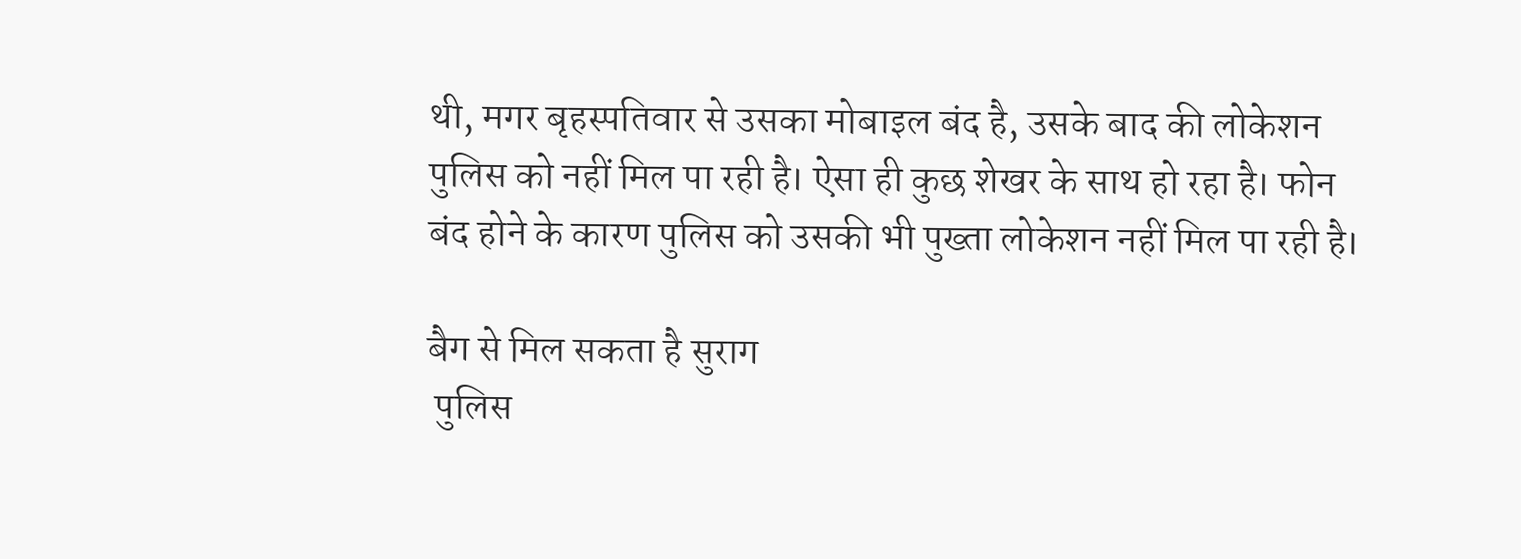थी, मगर बृहस्पतिवार से उसका मोबाइल बंद है, उसके बाद की लोकेशन पुलिस को नहीं मिल पा रही है। ऐसा ही कुछ शेखर के साथ हो रहा है। फोन बंद होने के कारण पुलिस को उसकी भी पुख्ता लोकेशन नहीं मिल पा रही है।

बैग से मिल सकता है सुराग
 पुलिस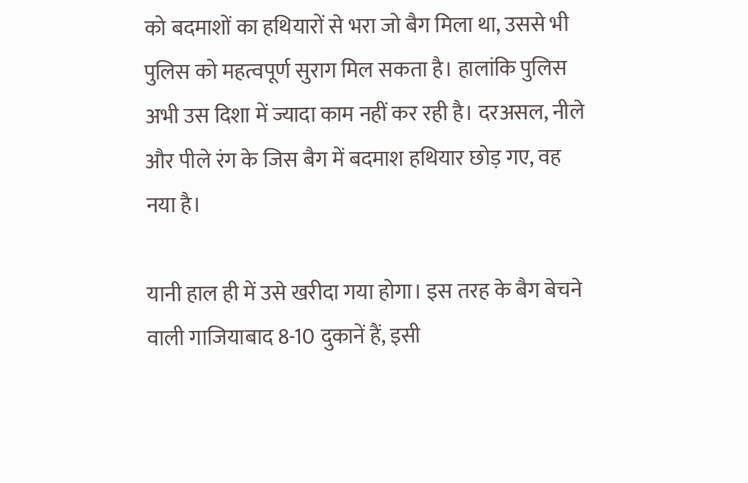को बदमाशों का हथियारों से भरा जो बैग मिला था, उससे भी पुलिस को महत्वपूर्ण सुराग मिल सकता है। हालांकि पुलिस अभी उस दिशा में ज्यादा काम नहीं कर रही है। दरअसल, नीले और पीले रंग के जिस बैग में बदमाश हथियार छोड़ गए, वह नया है।

यानी हाल ही में उसे खरीदा गया होगा। इस तरह के बैग बेचने वाली गाजियाबाद 8-10 दुकानें हैं, इसी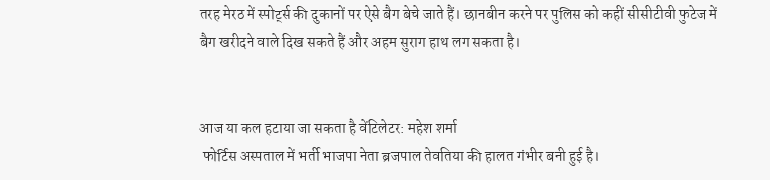तरह मेरठ में स्पोर्ट्स की दुकानों पर ऐसे बैग बेचे जाते हैं। छानबीन करने पर पुलिस को कहीं सीसीटीवी फुटेज में बैग खरीदने वाले दिख सकते हैं और अहम सुराग हाथ लग सकता है।


आज या कल हटाया जा सकता है वेंटिलेटर: महेश शर्मा
 फोर्टिस अस्पताल में भर्ती भाजपा नेता ब्रजपाल तेवतिया की हालत गंभीर बनी हुई है।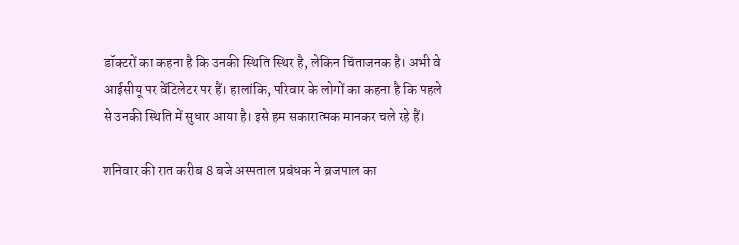डॉक्टरों का कहना है कि उनकी स्थिति स्थिर है, लेकिन चिंताजनक है। अभी वे आईसीयू पर वेंटिलेटर पर हैं। हालांकि, परिवार के लोगों का कहना है कि पहले से उनकी स्थिति में सुधार आया है। इसे हम सकारात्मक मानकर चले रहे हैं।

शनिवार की रात करीब 8 बजे अस्पताल प्रबंधक ने ब्रजपाल का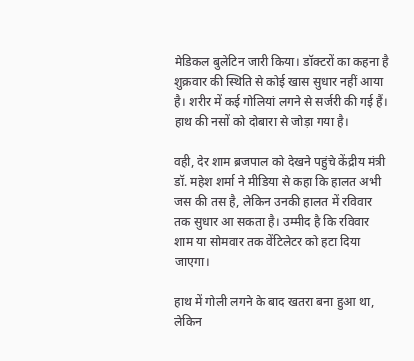मेडिकल बुलेटिन जारी किया। डॉक्टरों का कहना है शुक्रवार की स्थिति से कोई खास सुधार नहीं आया है। शरीर में कई गोलियां लगने से सर्जरी की गई हैं। हाथ की नसों को दोबारा से जोड़ा गया है।

वही, देर शाम ब्रजपाल को देखने पहुंचे केंद्रीय मंत्री डॉ. महेश शर्मा ने मीडिया से कहा कि हालत अभी जस की तस है, लेकिन उनकी हालत में रविवार तक सुधार आ सकता है। उम्मीद है कि रविवार शाम या सोमवार तक वेंटिलेटर को हटा दिया जाएगा।

हाथ में गोली लगने के बाद खतरा बना हुआ था, लेकिन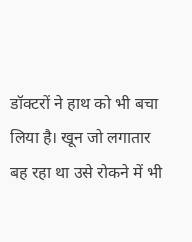डॉक्टरों ने हाथ को भी बचा लिया है। खून जो लगातार बह रहा था उसे रोकने में भी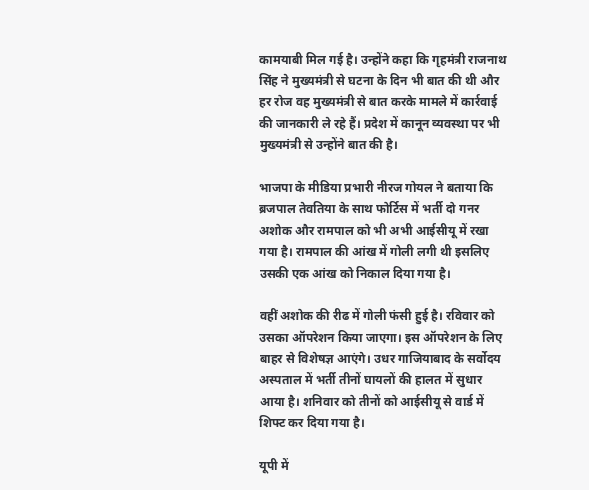कामयाबी मिल गई है। उन्होंने कहा कि गृहमंत्री राजनाथ सिंह ने मुख्यमंत्री से घटना के दिन भी बात की थी और हर रोज वह मुख्यमंत्री से बात करके मामले में कार्रवाई की जानकारी ले रहे हैं। प्रदेश में कानून व्यवस्था पर भी मुख्यमंत्री से उन्होंने बात की है।

भाजपा के मीडिया प्रभारी नीरज गोयल ने बताया कि ब्रजपाल तेवतिया के साथ फोर्टिस में भर्ती दो गनर अशोक और रामपाल को भी अभी आईसीयू में रखा गया है। रामपाल की आंख में गोली लगी थी इसलिए उसकी एक आंख को निकाल दिया गया है।

वहीं अशोक की रीढ में गोली फंसी हुई है। रविवार को उसका ऑपरेशन किया जाएगा। इस ऑपरेशन के लिए बाहर से विशेषज्ञ आएंगे। उधर गाजियाबाद के सर्वोदय अस्पताल में भर्ती तीनों घायलों की हालत में सुधार आया है। शनिवार को तीनों को आईसीयू से वार्ड में शिफ्ट कर दिया गया है।

यूपी में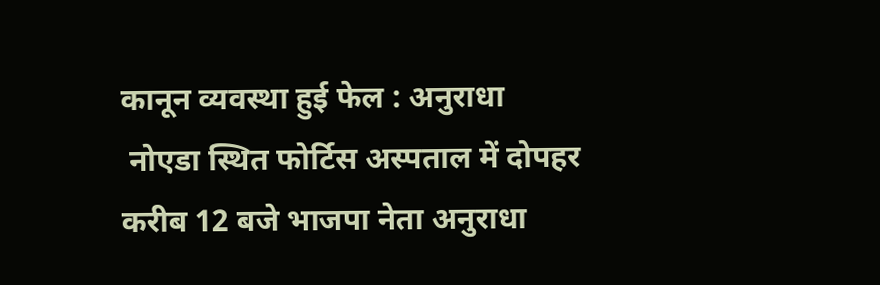कानून व्यवस्था हुई फेल : अनुराधा
 नोएडा स्थित फोर्टिस अस्पताल में दोपहर करीब 12 बजे भाजपा नेता अनुराधा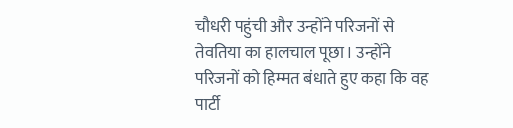चौधरी पहुंची और उन्होंने परिजनों से तेवतिया का हालचाल पूछा। उन्होंने परिजनों को हिम्मत बंधाते हुए कहा कि वह पार्टी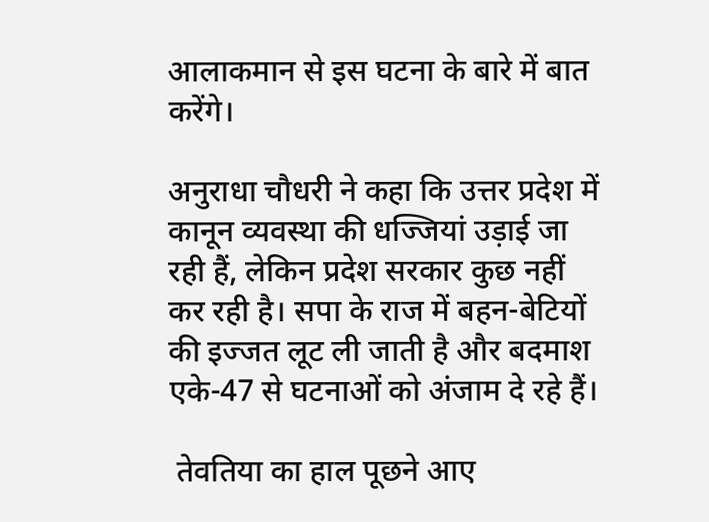आलाकमान से इस घटना के बारे में बात करेंगे।

अनुराधा चौधरी ने कहा कि उत्तर प्रदेश में कानून व्यवस्था की धज्जियां उड़ाई जा रही हैं, लेकिन प्रदेश सरकार कुछ नहीं कर रही है। सपा के राज में बहन-बेटियों की इज्जत लूट ली जाती है और बदमाश एके-47 से घटनाओं को अंजाम दे रहे हैं।

 तेवतिया का हाल पूछने आए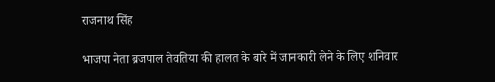राजनाथ सिंह

भाजपा नेता ब्रजपाल तेवतिया की हालत के बारे में जानकारी लेने के लिए शनिवार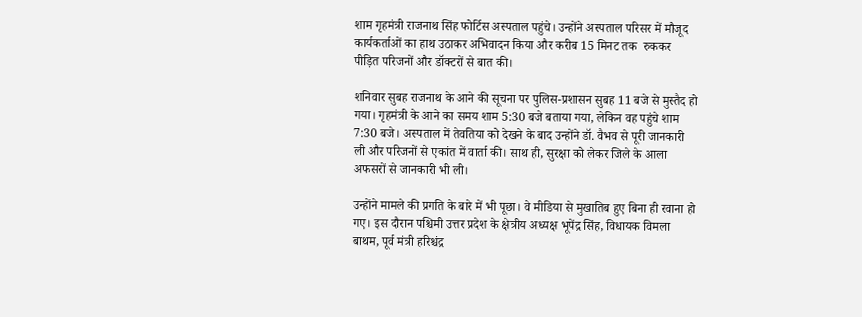शाम गृहमंत्री राजनाथ सिंह फोर्टिस अस्पताल पहुंचे। उन्होंने अस्पताल परिसर में मौजूद कार्यकर्ताओं का हाथ उठाकर अभिवादन किया और करीब 15 मिनट तक  रुककर पीड़ित परिजनों और डॉक्टरों से बात की।

शनिवार सुबह राजनाथ के आने की सूचना पर पुलिस-प्रशासन सुबह 11 बजे से मुस्तैद हो गया। गृहमंत्री के आने का समय शाम 5:30 बजे बताया गया, लेकिन वह पहुंचे शाम 7:30 बजे। अस्पताल में तेवतिया को देखने के बाद उन्होंने डॉ. वैभव से पूरी जानकारी ली और परिजनों से एकांत में वार्ता की। साथ ही, सुरक्षा को लेकर जिले के आला अफसरों से जानकारी भी ली।

उन्होंने मामले की प्रगति के बारे में भी पूछा। वे मीडिया से मुखातिब हुए बिना ही रवाना हो गए। इस दौरान पश्चिमी उत्तर प्रदेश के क्षेत्रीय अध्यक्ष भूपेंद्र सिंह, विधायक विमला बाथम, पूर्व मंत्री हरिश्चंद्र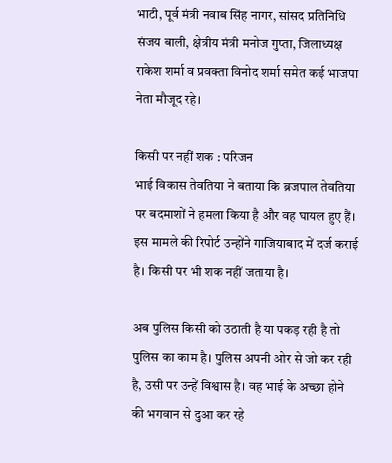भाटी, पूर्व मंत्री नवाब सिंह नागर, सांसद प्रतिनिधि संजय बाली, क्षेत्रीय मंत्री मनोज गुप्ता, जिलाध्यक्ष राकेश शर्मा व प्रवक्ता विनोद शर्मा समेत कई भाजपा नेता मौजूद रहे।

किसी पर नहीं शक : परिजन
भाई विकास तेवतिया ने बताया कि ब्रजपाल तेवतिया पर बदमाशों ने हमला किया है और वह घायल हुए हैं। इस मामले की रिपोर्ट उन्होंने गाजियाबाद में दर्ज कराई है। किसी पर भी शक नहीं जताया है।

अब पुलिस किसी को उठाती है या पकड़ रही है तो पुलिस का काम है। पुलिस अपनी ओर से जो कर रही है, उसी पर उन्हें विश्वास है। वह भाई के अच्छा होने की भगवान से दुआ कर रहे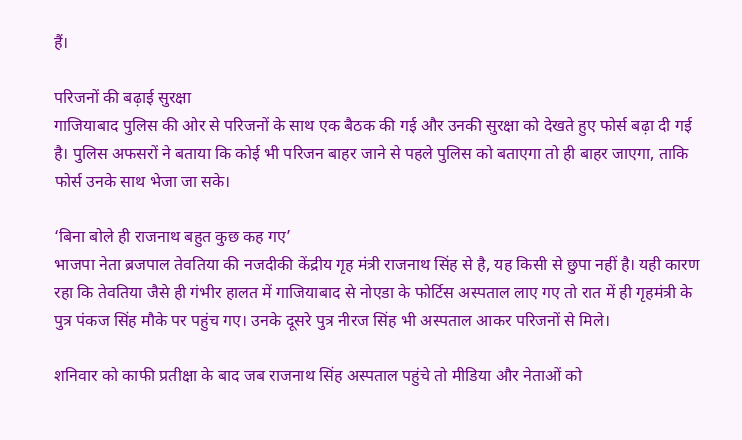हैं।

परिजनों की बढ़ाई सुरक्षा
गाजियाबाद पुलिस की ओर से परिजनों के साथ एक बैठक की गई और उनकी सुरक्षा को देखते हुए फोर्स बढ़ा दी गई है। पुलिस अफसरों ने बताया कि कोई भी परिजन बाहर जाने से पहले पुलिस को बताएगा तो ही बाहर जाएगा, ताकि फोर्स उनके साथ भेजा जा सके।

‘बिना बोले ही राजनाथ बहुत कुछ कह गए’
भाजपा नेता ब्रजपाल तेवतिया की नजदीकी केंद्रीय गृह मंत्री राजनाथ सिंह से है, यह किसी से छुपा नहीं है। यही कारण रहा कि तेवतिया जैसे ही गंभीर हालत में गाजियाबाद से नोएडा के फोर्टिस अस्पताल लाए गए तो रात में ही गृहमंत्री के पुत्र पंकज सिंह मौके पर पहुंच गए। उनके दूसरे पुत्र नीरज सिंह भी अस्पताल आकर परिजनों से मिले।

शनिवार को काफी प्रतीक्षा के बाद जब राजनाथ सिंह अस्पताल पहुंचे तो मीडिया और नेताओं को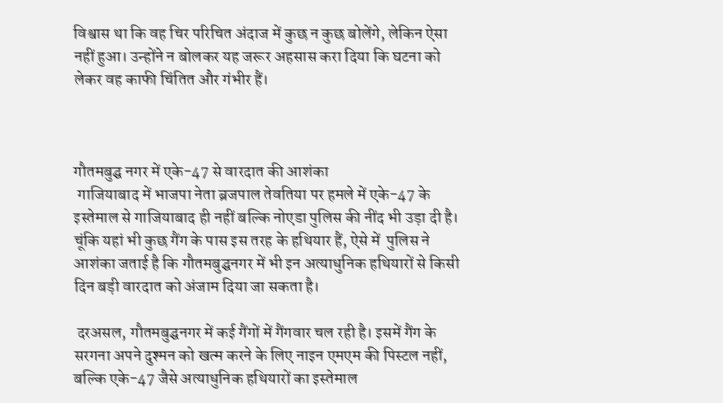विश्वास था कि वह चिर परिचित अंदाज में कुछ न कुछ बोलेंगे, लेकिन ऐसा नहीं हुआ। उन्होंने न बोलकर यह जरूर अहसास करा दिया कि घटना को लेकर वह काफी चिंतित और गंभीर हैं।



गौतमबुद्घ नगर में एके-47 से वारदात की आशंका
 गाजियाबाद में भाजपा नेता ब्रजपाल तेवतिया पर हमले में एके-47 के इस्तेमाल से गाजियाबाद ही नहीं बल्कि नोएडा पुलिस की नींद भी उड़ा दी है। चूंकि यहां भी कुछ गैंग के पास इस तरह के हथियार हैं, ऐसे में  पुलिस ने आशंका जताई है कि गौतमबुद्घनगर में भी इन अत्याधुनिक हथियारों से किसी दिन बड़ी वारदात को अंजाम दिया जा सकता है।

 दरअसल, गौतमबुद्घनगर में कई गैंगों में गैंगवार चल रही है। इसमें गैंग के सरगना अपने दुश्मन को खत्म करने के लिए नाइन एमएम की पिस्टल नहीं, बल्कि एके-47 जैसे अत्याधुनिक हथियारों का इस्तेमाल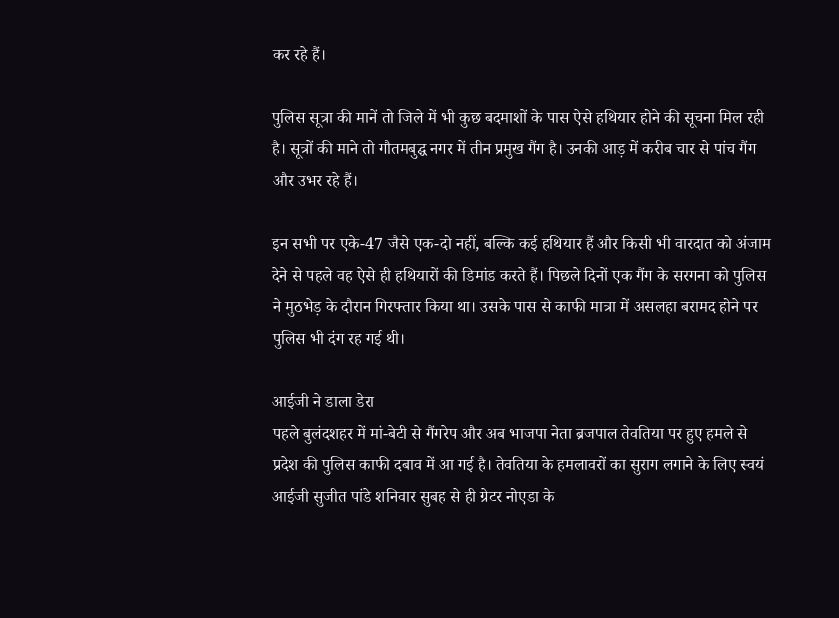कर रहे हैं।

पुलिस सूत्रा की मानें तो जिले में भी कुछ बदमाशों के पास ऐसे हथियार होने की सूचना मिल रही है। सूत्रों की माने तो गौतमबुद्घ नगर में तीन प्रमुख गैंग है। उनकी आड़ में करीब चार से पांच गैंग और उभर रहे हैं।

इन सभी पर एके-47 जैसे एक-दो नहीं, बल्कि कई हथियार हैं और किसी भी वारदात को अंजाम देने से पहले वह ऐसे ही हथियारों की डिमांड करते हैं। पिछले दिनों एक गैंग के सरगना को पुलिस ने मुठभेड़ के दौरान गिरफ्तार किया था। उसके पास से काफी मात्रा में असलहा बरामद होने पर पुलिस भी दंग रह गई थी।

आईजी ने डाला डेरा
पहले बुलंदशहर में मां-बेटी से गैंगरेप और अब भाजपा नेता ब्रजपाल तेवतिया पर हुए हमले से प्रदेश की पुलिस काफी दबाव में आ गई है। तेवतिया के हमलावरों का सुराग लगाने के लिए स्वयं आईजी सुजीत पांडे शनिवार सुबह से ही ग्रेटर नोएडा के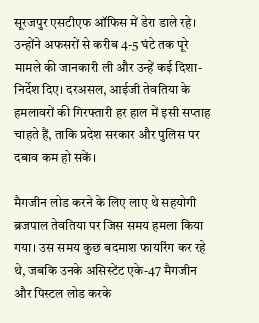सूरजपुर एसटीएफ ऑफिस में डेरा डाले रहे। उन्होंने अफसरों से करीब 4-5 घंटे तक पूरे मामले की जानकारी ली और उन्हें कई दिशा-निर्देश दिए। दरअसल, आईजी तेवतिया के हमलावरों की गिरफ्तारी हर हाल में इसी सप्ताह चाहते हैं, ताकि प्रदेश सरकार और पुलिस पर दबाव कम हो सकें।

मैगजीन लोड करने के लिए लाए थे सहयोगी
ब्रजपाल तेवतिया पर जिस समय हमला किया गया। उस समय कुछ बदमाश फायरिंग कर रहे थे, जबकि उनके असिस्टेंट एके-47 मैगजीन और पिस्टल लोड करके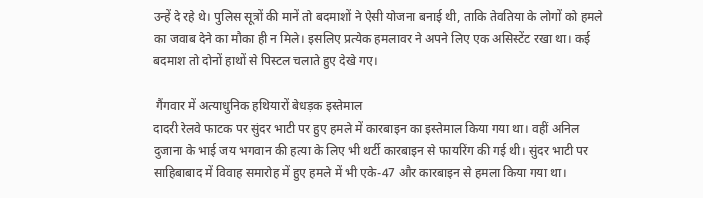उन्हें दे रहे थे। पुलिस सूत्रों की मानें तो बदमाशों ने ऐसी योजना बनाई थी, ताकि तेवतिया के लोगों को हमले का जवाब देने का मौका ही न मिले। इसलिए प्रत्येक हमलावर ने अपने लिए एक असिस्टेंट रखा था। कई बदमाश तो दोनों हाथों से पिस्टल चलाते हुए देखे गए।

 गैंगवार में अत्याधुनिक हथियारों बेधड़क इस्तेमाल
दादरी रेलवे फाटक पर सुंदर भाटी पर हुए हमले में कारबाइन का इस्तेमाल किया गया था। वहीं अनिल दुजाना के भाई जय भगवान की हत्या के लिए भी थर्टी कारबाइन से फायरिंग की गई थी। सुंदर भाटी पर साहिबाबाद में विवाह समारोह में हुए हमले में भी एके-47 और कारबाइन से हमला किया गया था।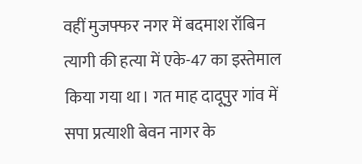वहीं मुजफ्फर नगर में बदमाश रॉबिन त्यागी की हत्या में एके-47 का इस्तेमाल किया गया था। गत माह दादूपुर गांव में सपा प्रत्याशी बेवन नागर के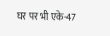घर पर भी एके-47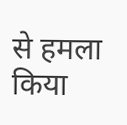से हमला किया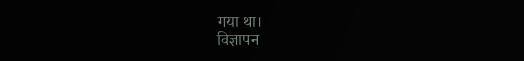गया था।
विज्ञापन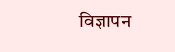विज्ञापन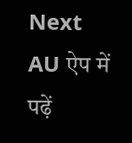Next
AU ऐप में पढ़ें